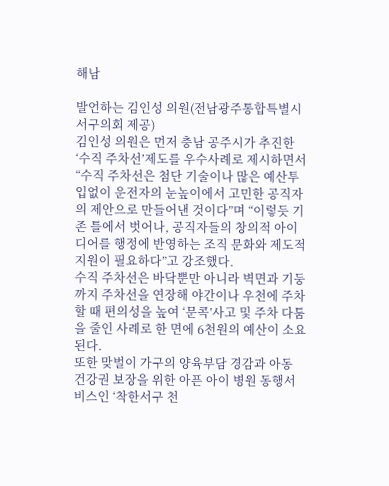해남

발언하는 김인성 의원(전남광주통합특별시 서구의회 제공)
김인성 의원은 먼저 충남 공주시가 추진한 ‘수직 주차선’제도를 우수사례로 제시하면서 “수직 주차선은 첨단 기술이나 많은 예산투입없이 운전자의 눈높이에서 고민한 공직자의 제안으로 만들어낸 것이다”며 “이렇듯 기존 틀에서 벗어나, 공직자들의 창의적 아이디어를 행정에 반영하는 조직 문화와 제도적 지원이 필요하다”고 강조했다.
수직 주차선은 바닥뿐만 아니라 벽면과 기둥까지 주차선을 연장해 야간이나 우천에 주차할 때 편의성을 높여 ‘문콕’사고 및 주차 다툼을 줄인 사례로 한 면에 6천원의 예산이 소요된다.
또한 맞벌이 가구의 양육부담 경감과 아동 건강권 보장을 위한 아픈 아이 병원 동행서비스인 ‘착한서구 천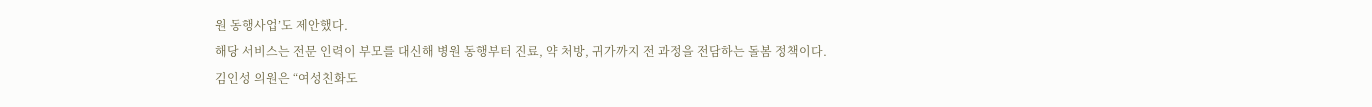원 동행사업’도 제안했다.
해당 서비스는 전문 인력이 부모를 대신해 병원 동행부터 진료, 약 처방, 귀가까지 전 과정을 전담하는 돌봄 정책이다.
김인성 의원은 “여성친화도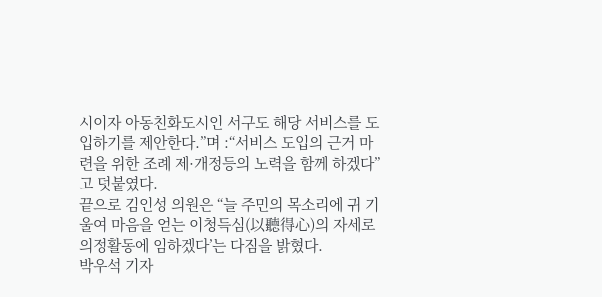시이자 아동친화도시인 서구도 해당 서비스를 도입하기를 제안한다.”며 :“서비스 도입의 근거 마련을 위한 조례 제·개정등의 노력을 함께 하겠다”고 덧붙였다.
끝으로 김인성 의원은 “늘 주민의 목소리에 귀 기울여 마음을 얻는 이청득심(以聽得心)의 자세로 의정활동에 임하겠다’는 다짐을 밝혔다.
박우석 기자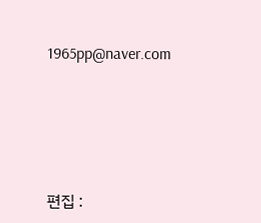1965pp@naver.com






편집 :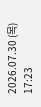2026.07.30 (목) 17:23